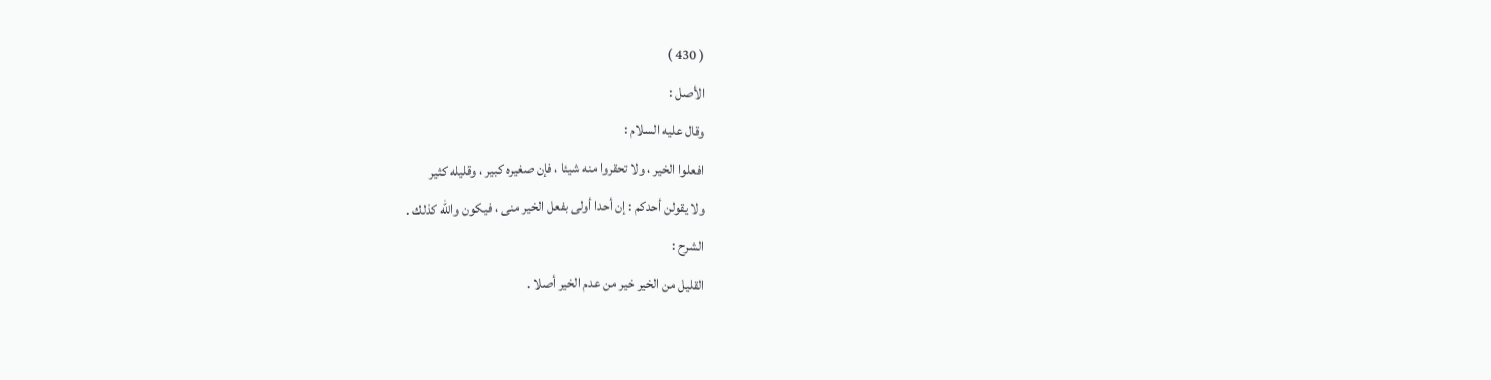( 430 )
الأصل :
وقال عليه السلام :
افعلوا الخير ، ولا تحقروا منه شيئا ، فإن صغيره كبير ، وقليله كثير
ولا يقولن أحدكم : إن أحدا أولى بفعل الخير منى ، فيكون والله كذلك .
الشرح :
القليل من الخير خير من عدم الخير أصلا .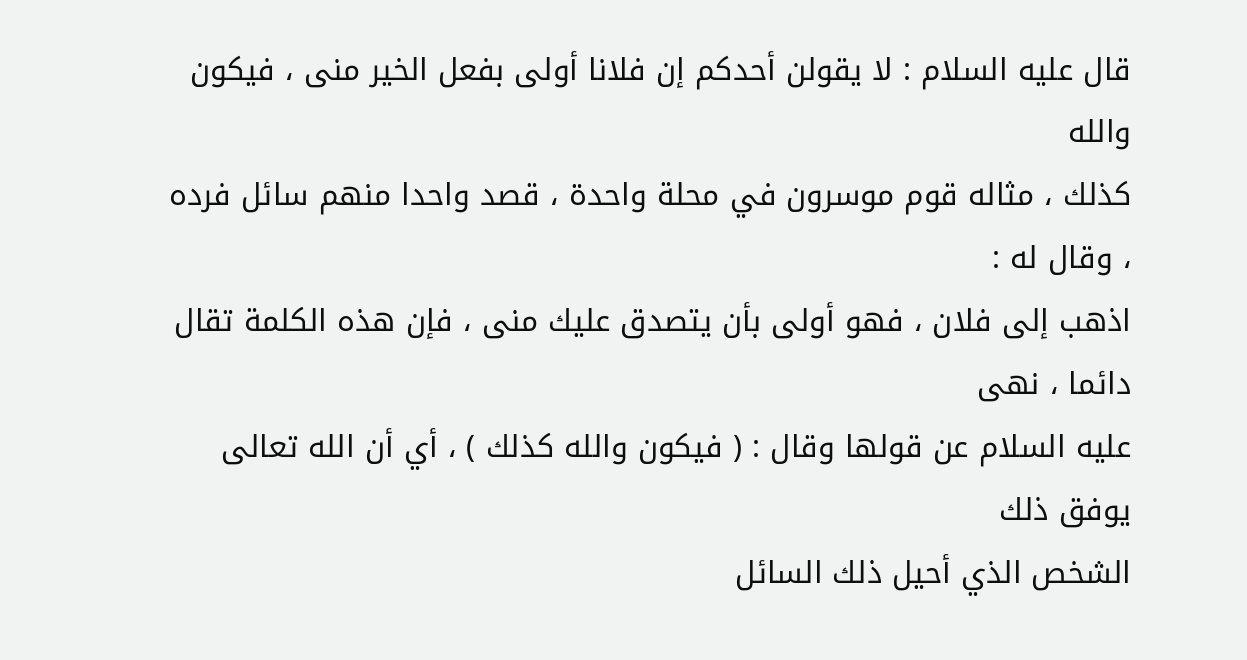قال عليه السلام : لا يقولن أحدكم إن فلانا أولى بفعل الخير منى ، فيكون والله
كذلك ، مثاله قوم موسرون في محلة واحدة ، قصد واحدا منهم سائل فرده ، وقال له :
اذهب إلى فلان ، فهو أولى بأن يتصدق عليك منى ، فإن هذه الكلمة تقال دائما ، نهى
عليه السلام عن قولها وقال : ( فيكون والله كذلك ) ، أي أن الله تعالى يوفق ذلك
الشخص الذي أحيل ذلك السائل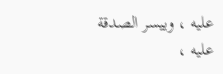عليه ، وييسر الصدقة عليه ،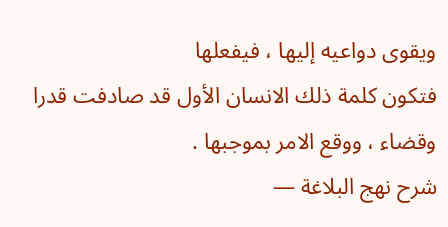ويقوى دواعيه إليها ، فيفعلها
فتكون كلمة ذلك الانسان الأول قد صادفت قدرا وقضاء ، ووقع الامر بموجبها .
شرح نهج البلاغة —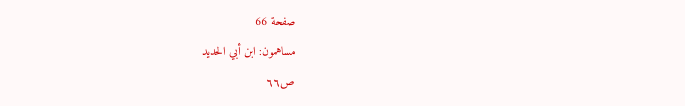صفحة 66
مساهمون: ابن أبي الحديد
ص٦٦